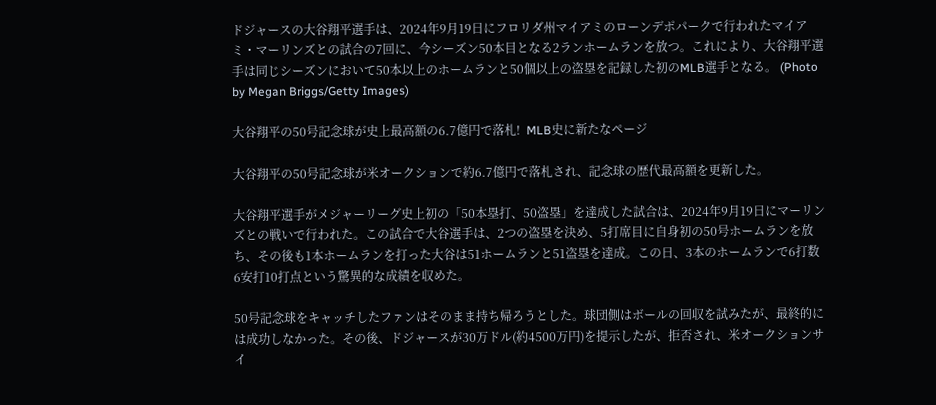ドジャースの大谷翔平選手は、2024年9月19日にフロリダ州マイアミのローンデポパークで行われたマイアミ・マーリンズとの試合の7回に、今シーズン50本目となる2ランホームランを放つ。これにより、大谷翔平選手は同じシーズンにおいて50本以上のホームランと50個以上の盗塁を記録した初のMLB選手となる。 (Photo by Megan Briggs/Getty Images)

大谷翔平の50号記念球が史上最高額の6.7億円で落札!  MLB史に新たなページ

大谷翔平の50号記念球が米オークションで約6.7億円で落札され、記念球の歴代最高額を更新した。

大谷翔平選手がメジャーリーグ史上初の「50本塁打、50盗塁」を達成した試合は、2024年9月19日にマーリンズとの戦いで行われた。この試合で大谷選手は、2つの盗塁を決め、5打席目に自身初の50号ホームランを放ち、その後も1本ホームランを打った大谷は51ホームランと51盗塁を達成。この日、3本のホームランで6打数6安打10打点という驚異的な成績を収めた。

50号記念球をキャッチしたファンはそのまま持ち帰ろうとした。球団側はボールの回収を試みたが、最終的には成功しなかった。その後、ドジャースが30万ドル(約4500万円)を提示したが、拒否され、米オークションサイ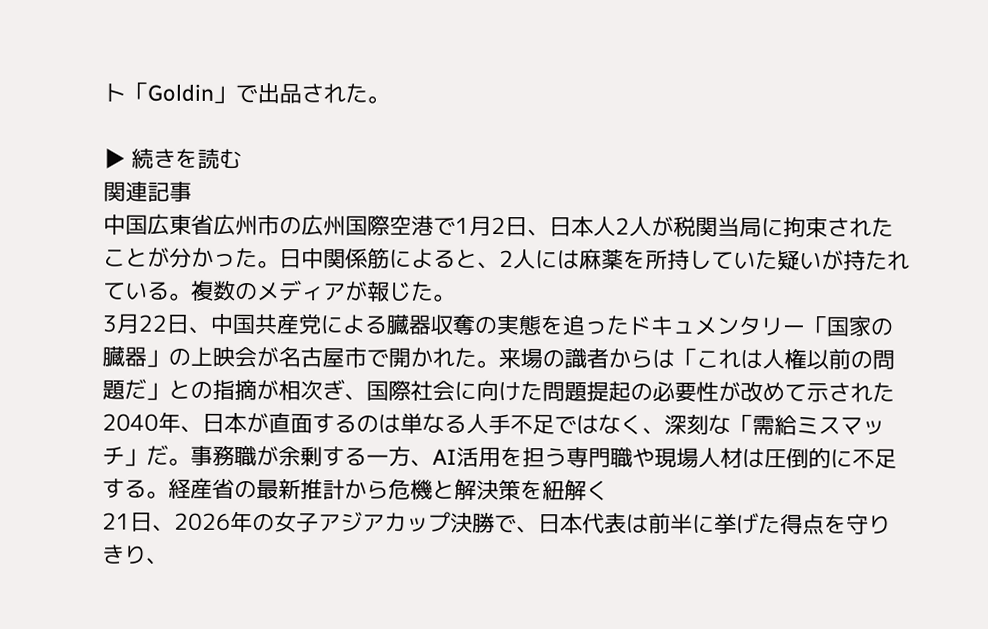ト「Goldin」で出品された。

▶ 続きを読む
関連記事
中国広東省広州市の広州国際空港で1月2日、日本人2人が税関当局に拘束されたことが分かった。日中関係筋によると、2人には麻薬を所持していた疑いが持たれている。複数のメディアが報じた。
3月22日、中国共産党による臓器収奪の実態を追ったドキュメンタリー「国家の臓器」の上映会が名古屋市で開かれた。来場の識者からは「これは人権以前の問題だ」との指摘が相次ぎ、国際社会に向けた問題提起の必要性が改めて示された
2040年、日本が直面するのは単なる人手不足ではなく、深刻な「需給ミスマッチ」だ。事務職が余剰する一方、AI活用を担う専門職や現場人材は圧倒的に不足する。経産省の最新推計から危機と解決策を紐解く
21日、2026年の女子アジアカップ決勝で、日本代表は前半に挙げた得点を守りきり、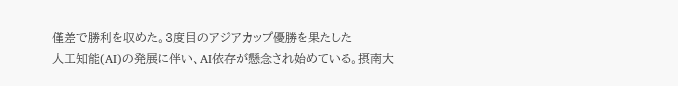僅差で勝利を収めた。3度目のアジアカップ優勝を果たした
人工知能(AI)の発展に伴い、AI依存が懸念され始めている。摂南大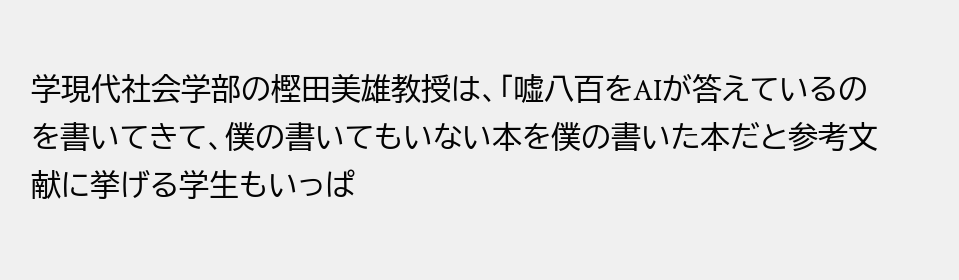学現代社会学部の樫田美雄教授は、「嘘八百をAIが答えているのを書いてきて、僕の書いてもいない本を僕の書いた本だと参考文献に挙げる学生もいっぱ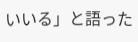いいる」と語った